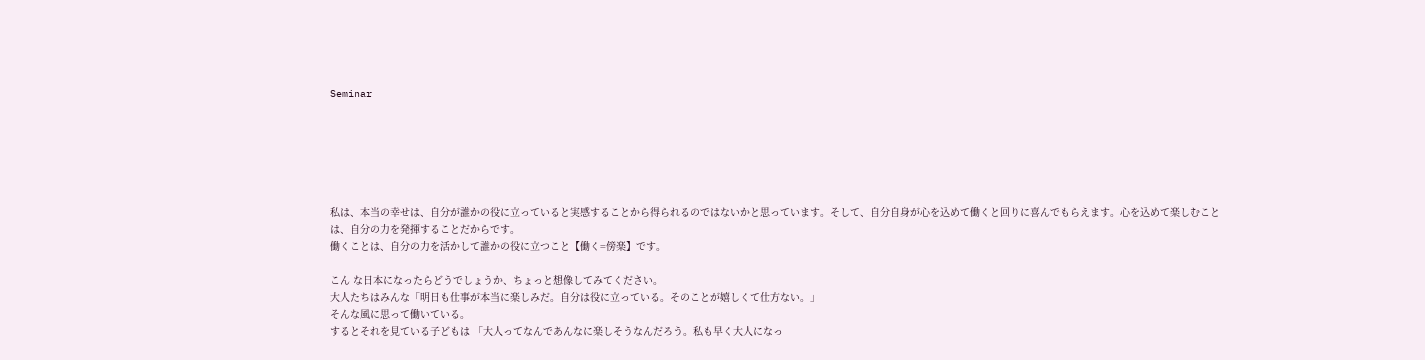Seminar






私は、本当の幸せは、自分が誰かの役に立っていると実感することから得られるのではないかと思っています。そして、自分自身が心を込めて働くと回りに喜んでもらえます。心を込めて楽しむことは、自分の力を発揮することだからです。
働くことは、自分の力を活かして誰かの役に立つこと【働く=傍楽】です。

こん な日本になったらどうでしょうか、ちょっと想像してみてください。
大人たちはみんな「明日も仕事が本当に楽しみだ。自分は役に立っている。そのことが嬉しくて仕方ない。」
そんな風に思って働いている。
するとそれを見ている子どもは 「大人ってなんであんなに楽しそうなんだろう。私も早く大人になっ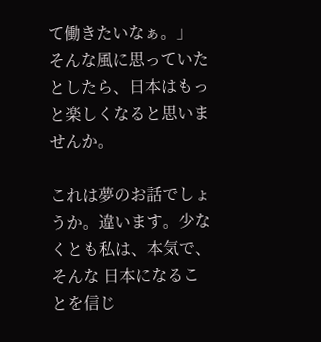て働きたいなぁ。」
そんな風に思っていたとしたら、日本はもっと楽しくなると思いませんか。

これは夢のお話でしょうか。違います。少なくとも私は、本気で、そんな 日本になることを信じ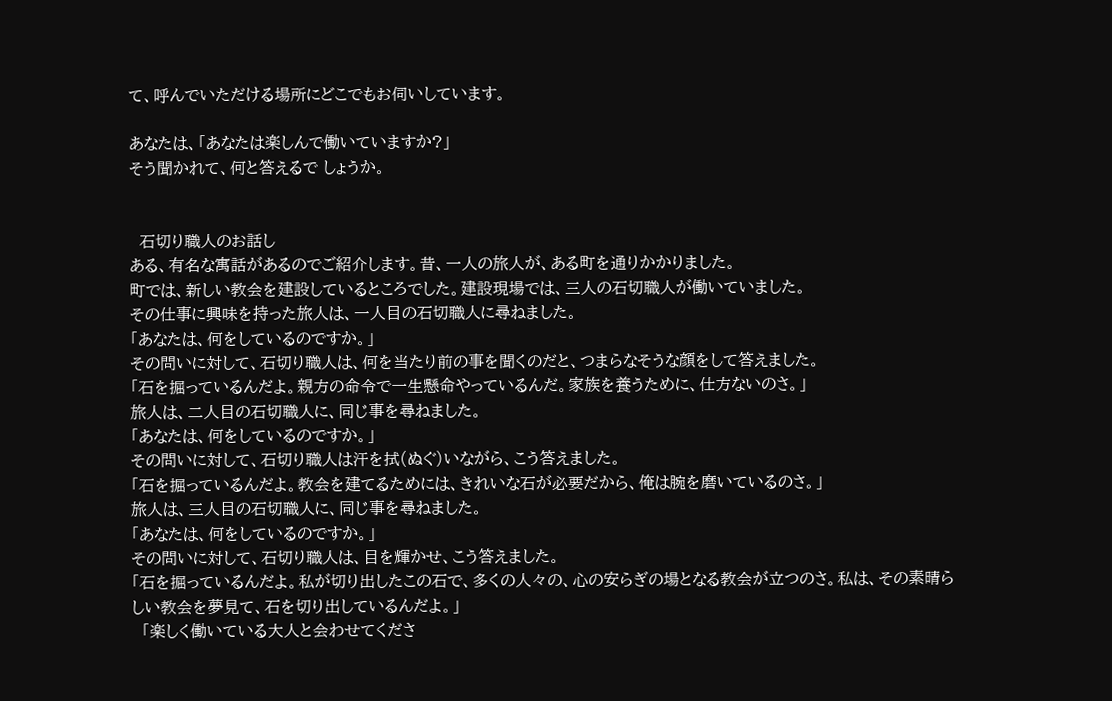て、呼んでいただける場所にどこでもお伺いしています。

あなたは、「あなたは楽しんで働いていますか?」
そう聞かれて、何と答えるで しょうか。


  石切り職人のお話し
ある、有名な寓話があるのでご紹介します。昔、一人の旅人が、ある町を通りかかりました。
町では、新しい教会を建設しているところでした。建設現場では、三人の石切職人が働いていました。
その仕事に興味を持った旅人は、一人目の石切職人に尋ねました。
「あなたは、何をしているのですか。」
その問いに対して、石切り職人は、何を当たり前の事を聞くのだと、つまらなそうな顔をして答えました。
「石を掘っているんだよ。親方の命令で一生懸命やっているんだ。家族を養うために、仕方ないのさ。」
旅人は、二人目の石切職人に、同じ事を尋ねました。
「あなたは、何をしているのですか。」
その問いに対して、石切り職人は汗を拭(ぬぐ)いながら、こう答えました。
「石を掘っているんだよ。教会を建てるためには、きれいな石が必要だから、俺は腕を磨いているのさ。」
旅人は、三人目の石切職人に、同じ事を尋ねました。
「あなたは、何をしているのですか。」
その問いに対して、石切り職人は、目を輝かせ、こう答えました。
「石を掘っているんだよ。私が切り出したこの石で、多くの人々の、心の安らぎの場となる教会が立つのさ。私は、その素晴らしい教会を夢見て、石を切り出しているんだよ。」
  「楽しく働いている大人と会わせてくださ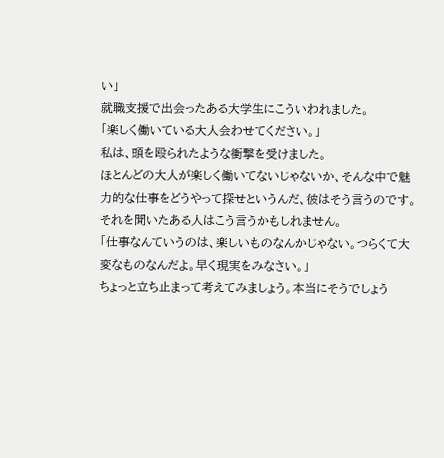い」
就職支援で出会ったある大学生にこういわれました。
「楽しく働いている大人会わせてください。」
私は、頭を殴られたような衝撃を受けました。
ほとんどの大人が楽しく働いてないじゃないか、そんな中で魅力的な仕事をどうやって探せというんだ、彼はそう言うのです。
それを聞いたある人はこう言うかもしれません。
「仕事なんていうのは、楽しいものなんかじゃない。つらくて大変なものなんだよ。早く現実をみなさい。」
ちょっと立ち止まって考えてみましょう。本当にそうでしょう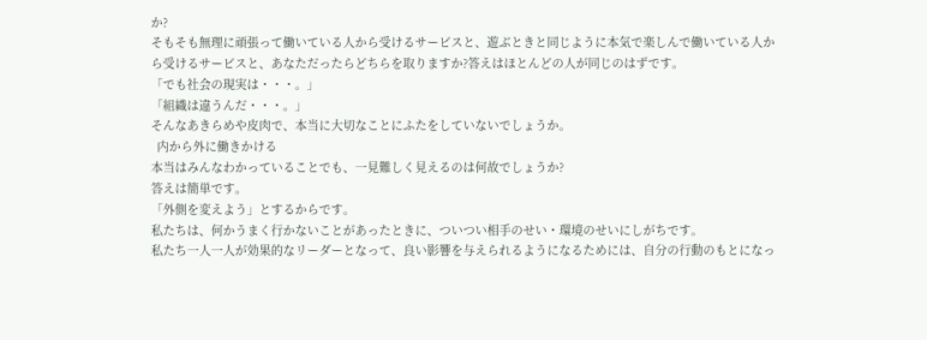か?
そもそも無理に頑張って働いている人から受けるサービスと、遊ぶときと同じように本気で楽しんで働いている人から受けるサービスと、あなただったらどちらを取りますか?答えはほとんどの人が同じのはずです。
「でも社会の現実は・・・。」
「組織は違うんだ・・・。」
そんなあきらめや皮肉で、本当に大切なことにふたをしていないでしょうか。
  内から外に働きかける
本当はみんなわかっていることでも、一見難しく見えるのは何故でしょうか?
答えは簡単です。
「外側を変えよう」とするからです。
私たちは、何かうまく行かないことがあったときに、ついつい相手のせい・環境のせいにしがちです。
私たち一人一人が効果的なリーダーとなって、良い影響を与えられるようになるためには、自分の行動のもとになっ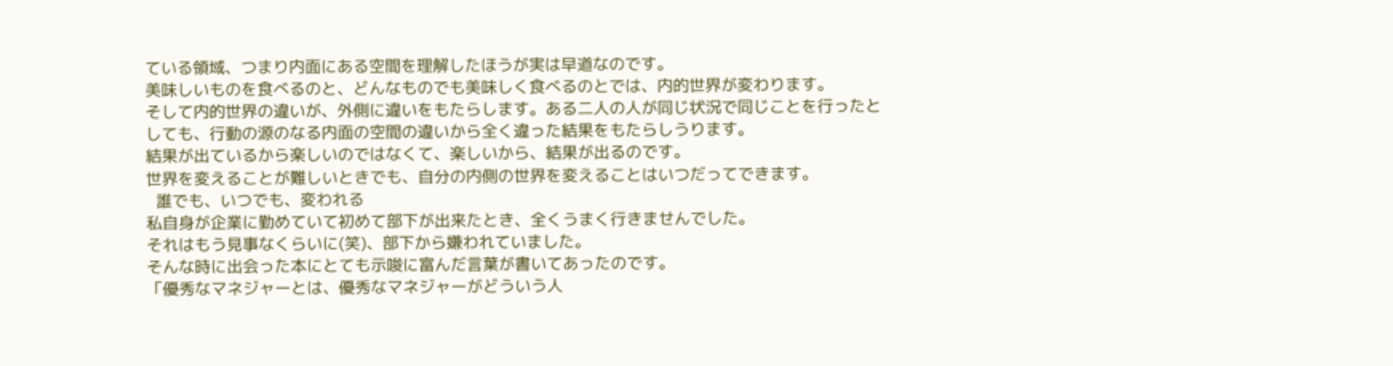ている領域、つまり内面にある空間を理解したほうが実は早道なのです。
美味しいものを食べるのと、どんなものでも美味しく食べるのとでは、内的世界が変わります。
そして内的世界の違いが、外側に違いをもたらします。ある二人の人が同じ状況で同じことを行ったとしても、行動の源のなる内面の空間の違いから全く違った結果をもたらしうります。
結果が出ているから楽しいのではなくて、楽しいから、結果が出るのです。
世界を変えることが難しいときでも、自分の内側の世界を変えることはいつだってできます。
  誰でも、いつでも、変われる
私自身が企業に勤めていて初めて部下が出来たとき、全くうまく行きませんでした。
それはもう見事なくらいに(笑)、部下から嫌われていました。
そんな時に出会った本にとても示唆に富んだ言葉が書いてあったのです。
「優秀なマネジャーとは、優秀なマネジャーがどういう人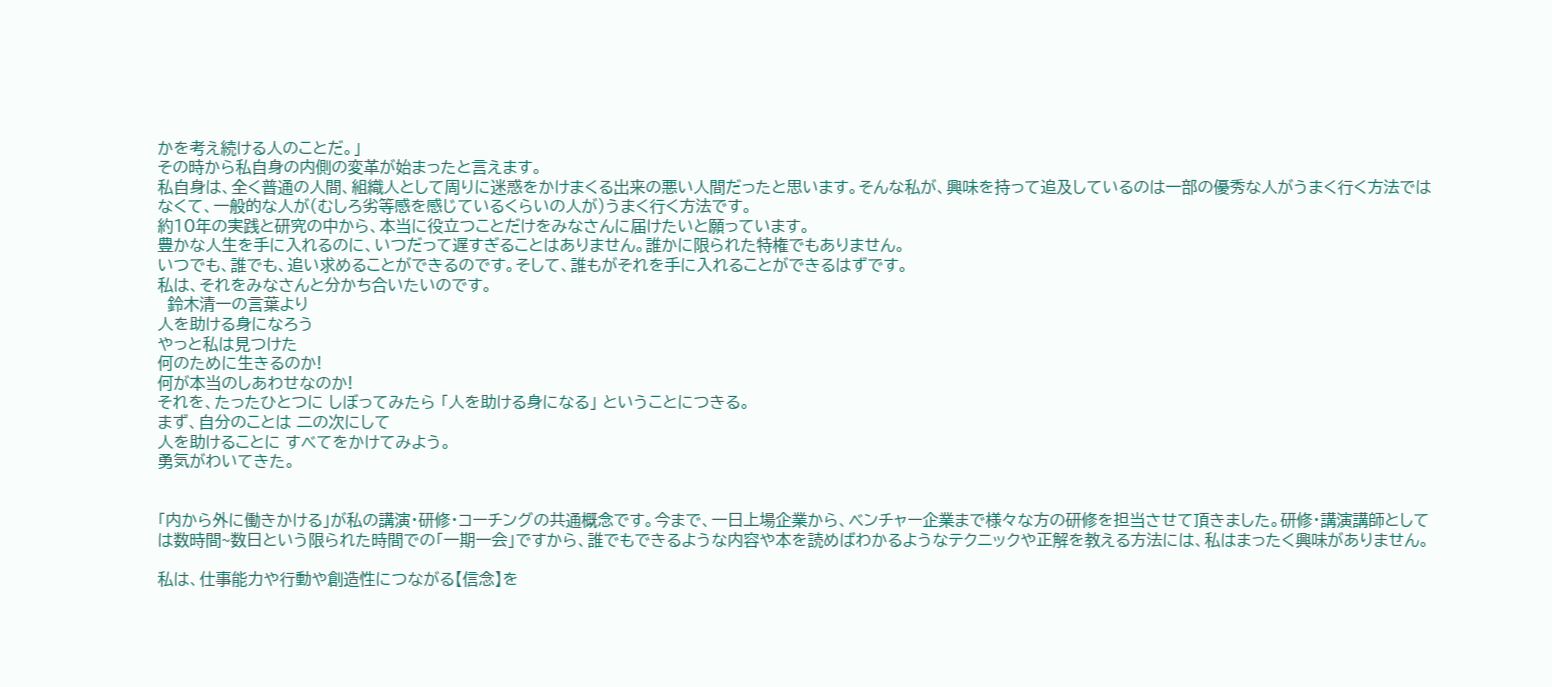かを考え続ける人のことだ。」
その時から私自身の内側の変革が始まったと言えます。
私自身は、全く普通の人間、組織人として周りに迷惑をかけまくる出来の悪い人間だったと思います。そんな私が、興味を持って追及しているのは一部の優秀な人がうまく行く方法ではなくて、一般的な人が(むしろ劣等感を感じているくらいの人が)うまく行く方法です。
約10年の実践と研究の中から、本当に役立つことだけをみなさんに届けたいと願っています。
豊かな人生を手に入れるのに、いつだって遅すぎることはありません。誰かに限られた特権でもありません。
いつでも、誰でも、追い求めることができるのです。そして、誰もがそれを手に入れることができるはずです。
私は、それをみなさんと分かち合いたいのです。
  鈴木清一の言葉より
人を助ける身になろう
やっと私は見つけた
何のために生きるのか!
何が本当のしあわせなのか!
それを、たったひとつに しぼってみたら 「人を助ける身になる」 ということにつきる。
まず、自分のことは 二の次にして
人を助けることに すべてをかけてみよう。
勇気がわいてきた。


「内から外に働きかける」が私の講演・研修・コーチングの共通概念です。今まで、一日上場企業から、ベンチャー企業まで様々な方の研修を担当させて頂きました。研修・講演講師としては数時間~数日という限られた時間での「一期一会」ですから、誰でもできるような内容や本を読めばわかるようなテクニックや正解を教える方法には、私はまったく興味がありません。

私は、仕事能力や行動や創造性につながる【信念】を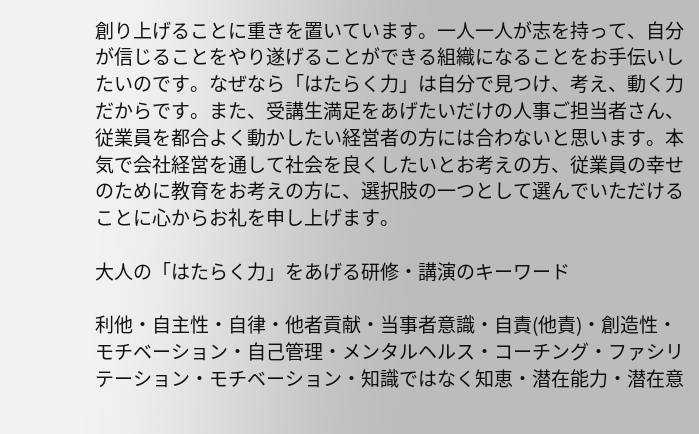創り上げることに重きを置いています。一人一人が志を持って、自分が信じることをやり遂げることができる組織になることをお手伝いしたいのです。なぜなら「はたらく力」は自分で見つけ、考え、動く力だからです。また、受講生満足をあげたいだけの人事ご担当者さん、従業員を都合よく動かしたい経営者の方には合わないと思います。本気で会社経営を通して社会を良くしたいとお考えの方、従業員の幸せのために教育をお考えの方に、選択肢の一つとして選んでいただけることに心からお礼を申し上げます。

大人の「はたらく力」をあげる研修・講演のキーワード

利他・自主性・自律・他者貢献・当事者意識・自責(他責)・創造性・モチベーション・自己管理・メンタルヘルス・コーチング・ファシリテーション・モチベーション・知識ではなく知恵・潜在能力・潜在意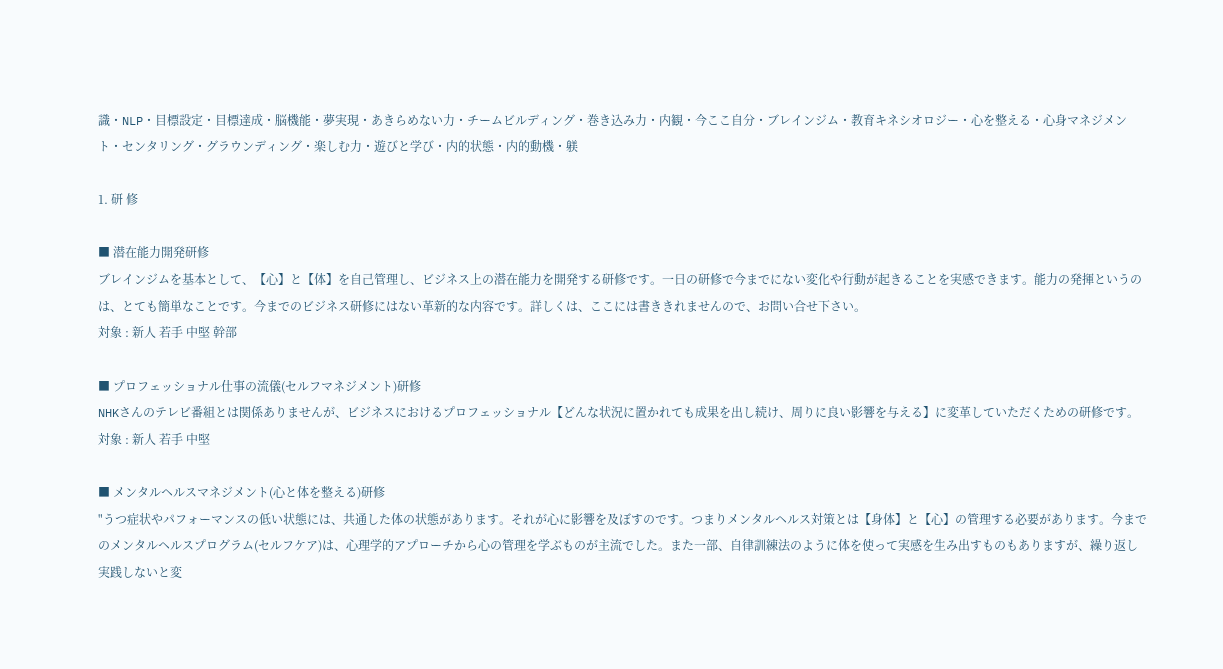識・NLP・目標設定・目標達成・脳機能・夢実現・あきらめない力・チームビルディング・巻き込み力・内観・今ここ自分・ブレインジム・教育キネシオロジー・心を整える・心身マネジメント・センタリング・グラウンディング・楽しむ力・遊びと学び・内的状態・内的動機・躾

1. 研 修

■ 潜在能力開発研修
ブレインジムを基本として、【心】と【体】を自己管理し、ビジネス上の潜在能力を開発する研修です。一日の研修で今までにない変化や行動が起きることを実感できます。能力の発揮というのは、とても簡単なことです。今までのビジネス研修にはない革新的な内容です。詳しくは、ここには書ききれませんので、お問い合せ下さい。
対象 : 新人 若手 中堅 幹部

■ プロフェッショナル仕事の流儀(セルフマネジメント)研修
NHKさんのテレビ番組とは関係ありませんが、ビジネスにおけるプロフェッショナル【どんな状況に置かれても成果を出し続け、周りに良い影響を与える】に変革していただくための研修です。
対象 : 新人 若手 中堅

■ メンタルヘルスマネジメント(心と体を整える)研修
"うつ症状やパフォーマンスの低い状態には、共通した体の状態があります。それが心に影響を及ぼすのです。つまりメンタルヘルス対策とは【身体】と【心】の管理する必要があります。今までのメンタルヘルスプログラム(セルフケア)は、心理学的アプローチから心の管理を学ぶものが主流でした。また一部、自律訓練法のように体を使って実感を生み出すものもありますが、繰り返し実践しないと変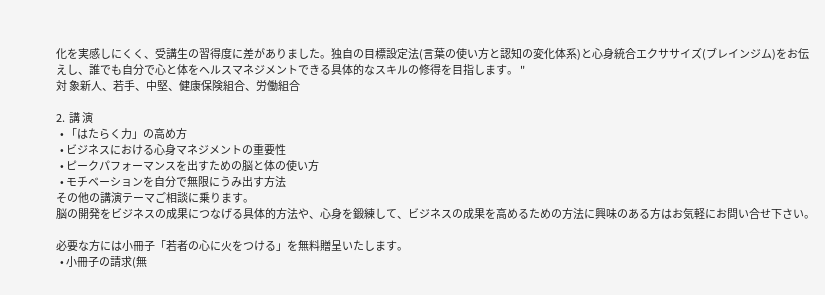化を実感しにくく、受講生の習得度に差がありました。独自の目標設定法(言葉の使い方と認知の変化体系)と心身統合エクササイズ(ブレインジム)をお伝えし、誰でも自分で心と体をヘルスマネジメントできる具体的なスキルの修得を目指します。 "
対 象新人、若手、中堅、健康保険組合、労働組合

2.  講 演
  • 「はたらく力」の高め方
  • ビジネスにおける心身マネジメントの重要性
  • ピークパフォーマンスを出すための脳と体の使い方
  • モチベーションを自分で無限にうみ出す方法
その他の講演テーマご相談に乗ります。
脳の開発をビジネスの成果につなげる具体的方法や、心身を鍛練して、ビジネスの成果を高めるための方法に興味のある方はお気軽にお問い合せ下さい。

必要な方には小冊子「若者の心に火をつける」を無料贈呈いたします。
  • 小冊子の請求(無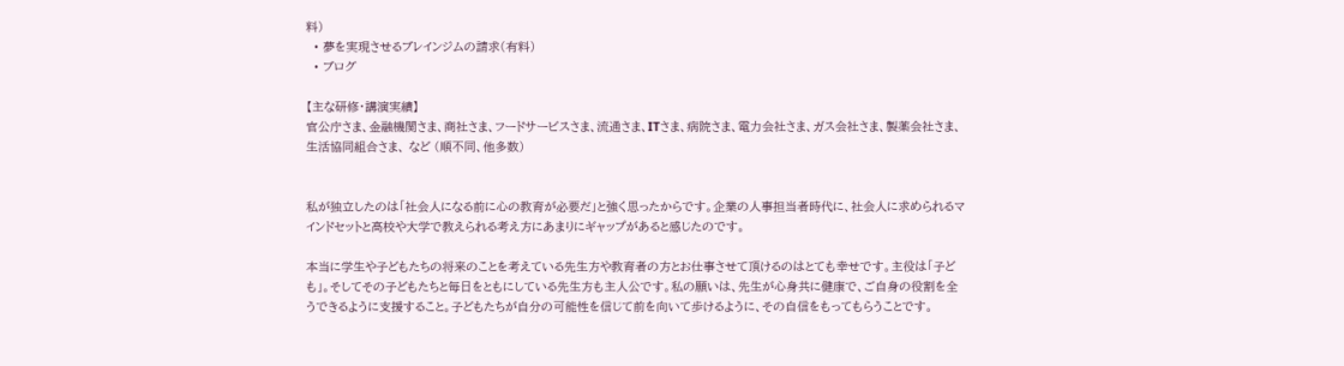料)
  • 夢を実現させるブレインジムの請求(有料)
  • ブログ

【主な研修・講演実績】
官公庁さま、金融機関さま、商社さま、フードサービスさま、流通さま、ITさま、病院さま、電力会社さま、ガス会社さま、製薬会社さま、生活協同組合さま、 など (順不同、他多数)


私が独立したのは「社会人になる前に心の教育が必要だ」と強く思ったからです。企業の人事担当者時代に、社会人に求められるマインドセットと高校や大学で教えられる考え方にあまりにギャップがあると感じたのです。

本当に学生や子どもたちの将来のことを考えている先生方や教育者の方とお仕事させて頂けるのはとても幸せです。主役は「子ども」。そしてその子どもたちと毎日をともにしている先生方も主人公です。私の願いは、先生が心身共に健康で、ご自身の役割を全うできるように支援すること。子どもたちが自分の可能性を信じて前を向いて歩けるように、その自信をもってもらうことです。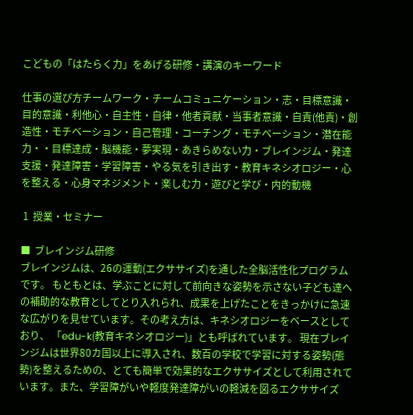こどもの「はたらく力」をあげる研修・講演のキーワード

仕事の選び方チームワーク・チームコミュニケーション・志・目標意識・目的意識・利他心・自主性・自律・他者貢献・当事者意識・自責(他責)・創造性・モチベーション・自己管理・コーチング・モチベーション・潜在能力・・目標達成・脳機能・夢実現・あきらめない力・ブレインジム・発達支援・発達障害・学習障害・やる気を引き出す・教育キネシオロジー・心を整える・心身マネジメント・楽しむ力・遊びと学び・内的動機

 1  授業・セミナー

■  ブレインジム研修
ブレインジムは、26の運動(エクササイズ)を通した全脳活性化プログラムです。 もともとは、学ぶことに対して前向きな姿勢を示さない子ども達への補助的な教育としてとり入れられ、成果を上げたことをきっかけに急速な広がりを見せています。その考え方は、キネシオロジーをベースとしており、 「edu-k(教育キネシオロジー)」とも呼ばれています。 現在ブレインジムは世界80カ国以上に導入され、数百の学校で学習に対する姿勢(態勢)を整えるための、とても簡単で効果的なエクササイズとして利用されて います。また、学習障がいや軽度発達障がいの軽減を図るエクササイズ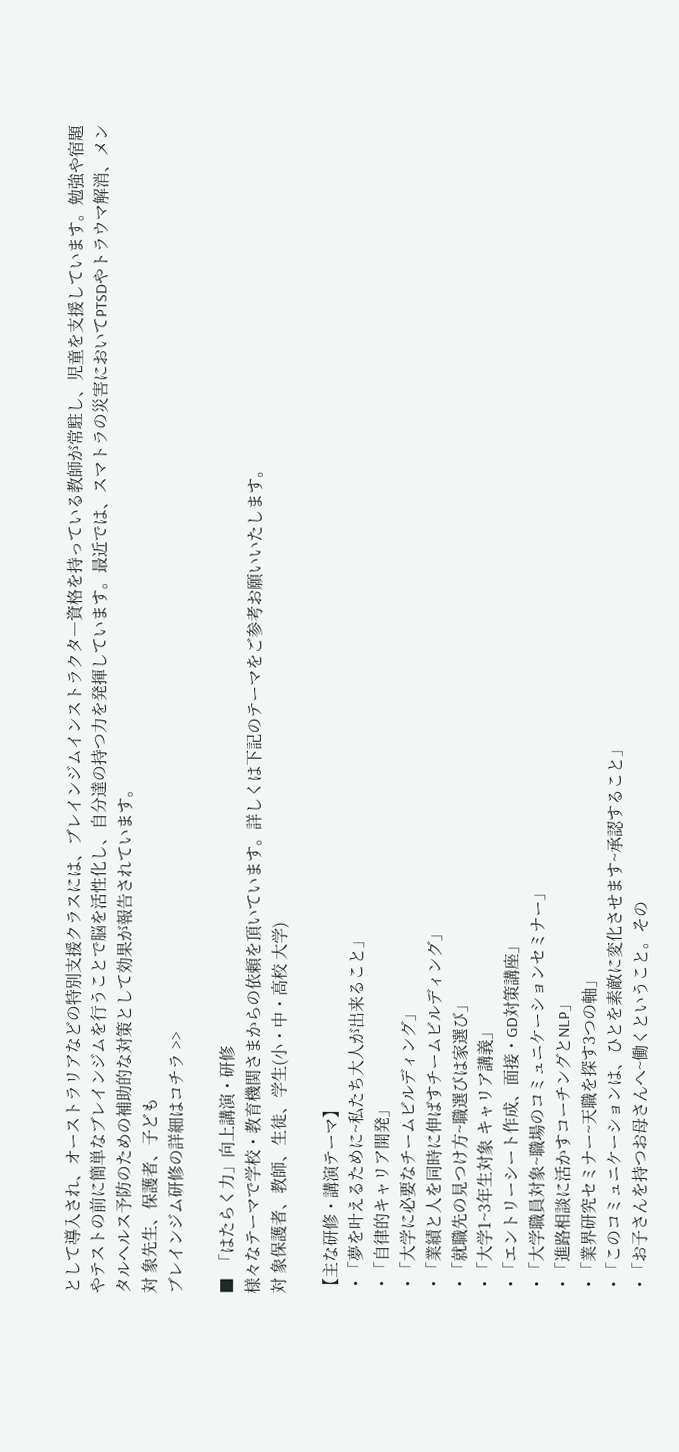として導入され、オーストラリアなどの特別支援クラスには、ブレインジムインストラクタ―資格を持っている教師が常駐し、児童を支援しています。勉強や宿題やテストの前に簡単なブレインジムを行うことで脳を活性化し、自分達の持つ力を発揮しています。最近では、スマトラの災害においてPTSDやトラウマ解消、メンタルヘルス予防のための補助的な対策として効果が報告されています。
対 象先生、保護者、子ども
ブレインジム研修の詳細はコチラ >>

■  「はたらく力」向上講演・研修
様々なテーマで学校・教育機関さまからの依頼を頂いています。詳しくは下記のテーマをご参考お願いいたします。
対 象保護者、教師、生徒、学生(小・中・高校 大学)

【主な研修・講演テーマ】
  • 「夢を叶えるために~私たち大人が出来ること」
  • 「自律的キャリア開発」
  • 「大学に必要なチームビルディング」
  • 「業績と人を同時に伸ばすチームビルディング」
  • 「就職先の見つけ方~職選びは家選び」
  • 「大学1~3年生対象 キャリア講義」
  • 「エントリーシート作成、面接・GD対策講座」
  • 「大学職員対象~職場のコミュニケーションセミナー」
  • 「進路相談に活かすコーチングとNLP」
  • 「業界研究セミナー~天職を探す3つの軸」
  • 「このコミュニケーションは、ひとを素敵に変化させます~承認すること」
  • 「お子さんを持つお母さんへ~働くということ。その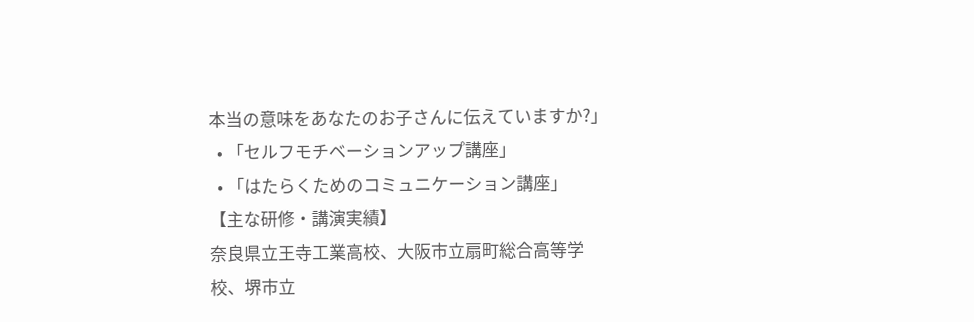本当の意味をあなたのお子さんに伝えていますか?」
  • 「セルフモチベーションアップ講座」
  • 「はたらくためのコミュニケーション講座」
【主な研修・講演実績】
奈良県立王寺工業高校、大阪市立扇町総合高等学校、堺市立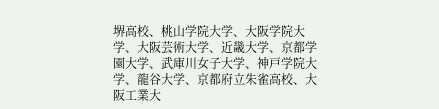堺高校、桃山学院大学、大阪学院大学、大阪芸術大学、近畿大学、京都学園大学、武庫川女子大学、神戸学院大学、龍谷大学、京都府立朱雀高校、大阪工業大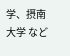学、摂南大学 など